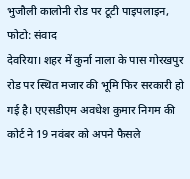भुजौली कालोनी रोड पर टूटी पाइपलाइन, फोटो: संवाद
देवरिया। शहर में कुर्ना नाला के पास गोरखपुर रोड पर स्थित मजार की भूमि फिर सरकारी हो गई है। एएसडीएम अवधेश कुमार निगम की कोर्ट ने 19 नवंबर को अपने फैसले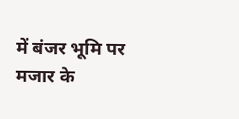में बंजर भूमि पर मजार के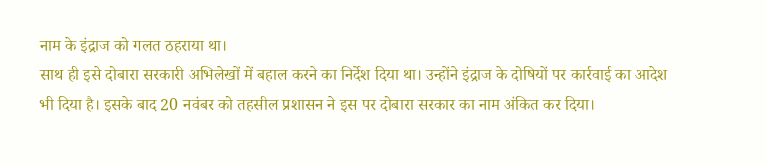नाम के इंद्राज को गलत ठहराया था।
साथ ही इसे दोबारा सरकारी अभिलेखों में बहाल करने का निर्देश दिया था। उन्होंने इंद्राज के दोषियों पर कार्रवाई का आदेश भी दिया है। इसके बाद 20 नवंबर को तहसील प्रशासन ने इस पर दोबारा सरकार का नाम अंकित कर दिया।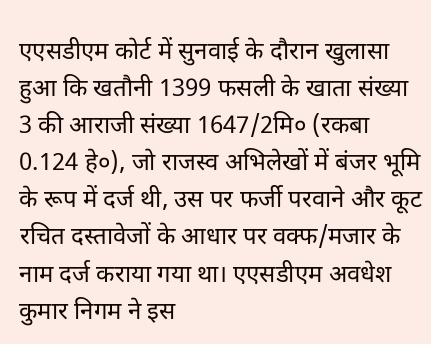एएसडीएम कोर्ट में सुनवाई के दौरान खुलासा हुआ कि खतौनी 1399 फसली के खाता संख्या 3 की आराजी संख्या 1647/2मि० (रकबा 0.124 हे०), जो राजस्व अभिलेखों में बंजर भूमि के रूप में दर्ज थी, उस पर फर्जी परवाने और कूट रचित दस्तावेजों के आधार पर वक्फ/मजार के नाम दर्ज कराया गया था। एएसडीएम अवधेश कुमार निगम ने इस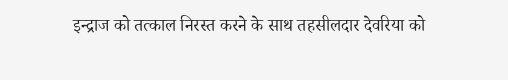इन्द्राज को तत्काल निरस्त करने के साथ तहसीलदार देवरिया को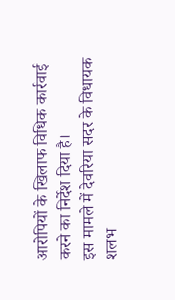आरोपियों के खिलाफ विधिक कार्रवाई करने का निर्देश दिया है।
इस मामले में देवरिया सदर के विधायक शलभ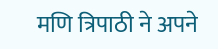मणि त्रिपाठी ने अपने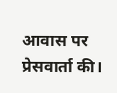आवास पर प्रेसवार्ता की।